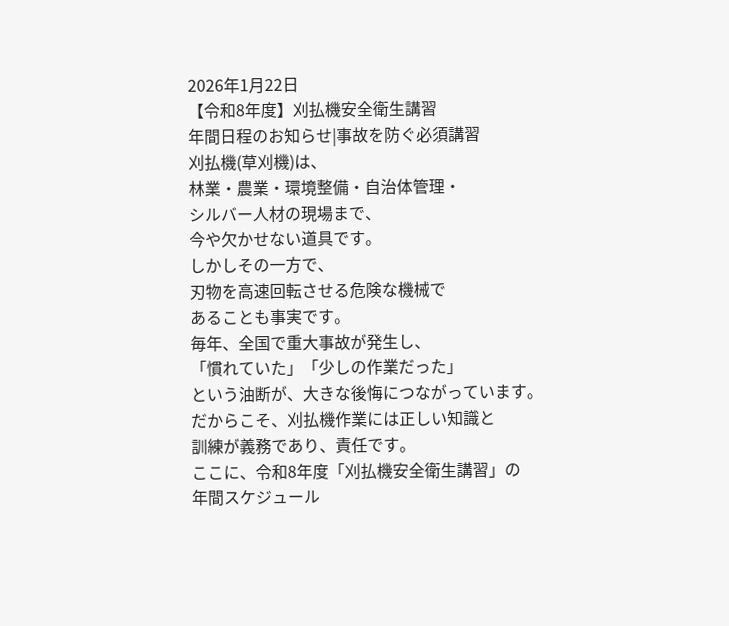2026年1月22日
【令和8年度】刈払機安全衛生講習
年間日程のお知らせ|事故を防ぐ必須講習
刈払機(草刈機)は、
林業・農業・環境整備・自治体管理・
シルバー人材の現場まで、
今や欠かせない道具です。
しかしその一方で、
刃物を高速回転させる危険な機械で
あることも事実です。
毎年、全国で重大事故が発生し、
「慣れていた」「少しの作業だった」
という油断が、大きな後悔につながっています。
だからこそ、刈払機作業には正しい知識と
訓練が義務であり、責任です。
ここに、令和8年度「刈払機安全衛生講習」の
年間スケジュール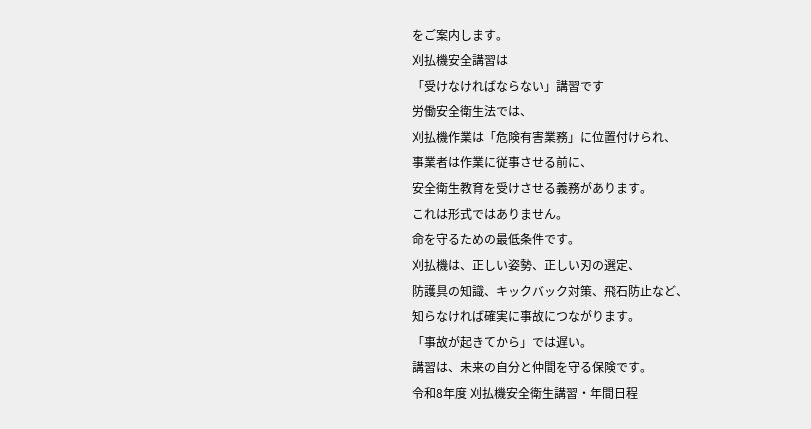をご案内します。
刈払機安全講習は
「受けなければならない」講習です
労働安全衛生法では、
刈払機作業は「危険有害業務」に位置付けられ、
事業者は作業に従事させる前に、
安全衛生教育を受けさせる義務があります。
これは形式ではありません。
命を守るための最低条件です。
刈払機は、正しい姿勢、正しい刃の選定、
防護具の知識、キックバック対策、飛石防止など、
知らなければ確実に事故につながります。
「事故が起きてから」では遅い。
講習は、未来の自分と仲間を守る保険です。
令和8年度 刈払機安全衛生講習・年間日程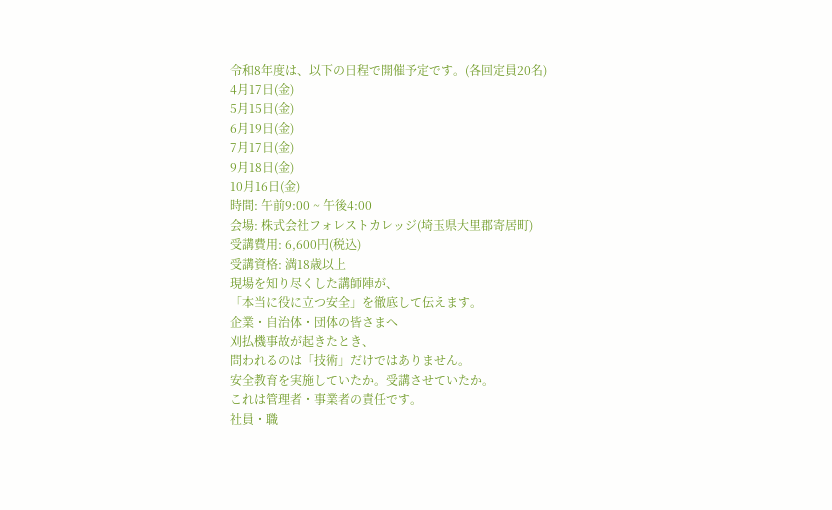令和8年度は、以下の日程で開催予定です。(各回定員20名)
4月17日(金)
5月15日(金)
6月19日(金)
7月17日(金)
9月18日(金)
10月16日(金)
時間: 午前9:00 ~ 午後4:00
会場: 株式会社フォレストカレッジ(埼玉県大里郡寄居町)
受講費用: 6,600円(税込)
受講資格: 満18歳以上
現場を知り尽くした講師陣が、
「本当に役に立つ安全」を徹底して伝えます。
企業・自治体・団体の皆さまへ
刈払機事故が起きたとき、
問われるのは「技術」だけではありません。
安全教育を実施していたか。受講させていたか。
これは管理者・事業者の責任です。
社員・職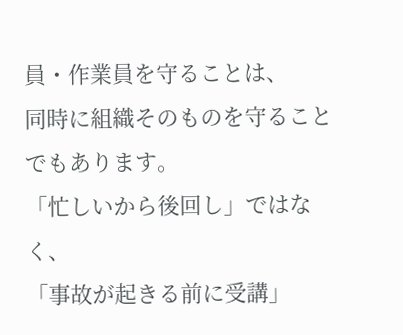員・作業員を守ることは、
同時に組織そのものを守ることでもあります。
「忙しいから後回し」ではなく、
「事故が起きる前に受講」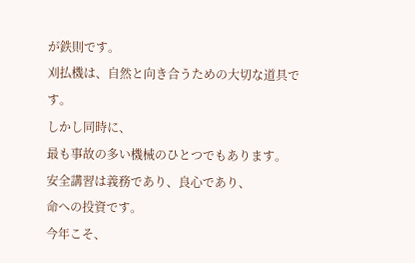が鉄則です。
刈払機は、自然と向き合うための大切な道具です。
しかし同時に、
最も事故の多い機械のひとつでもあります。
安全講習は義務であり、良心であり、
命への投資です。
今年こそ、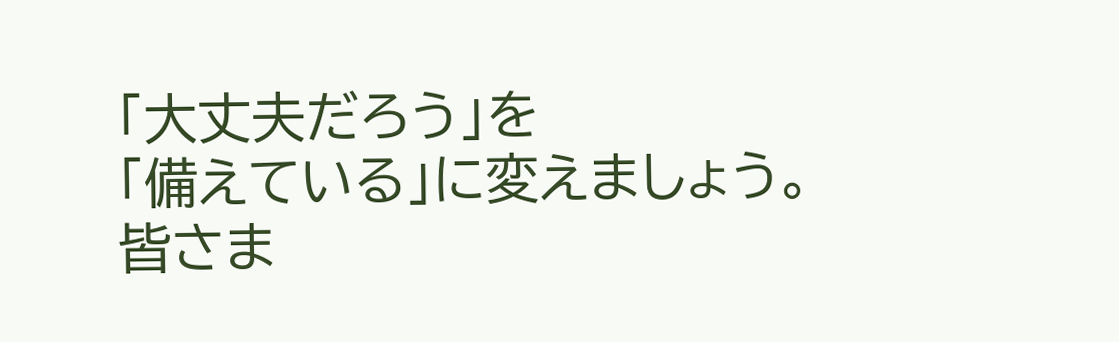「大丈夫だろう」を
「備えている」に変えましょう。
皆さま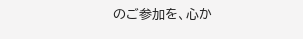のご参加を、心か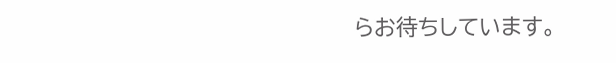らお待ちしています。